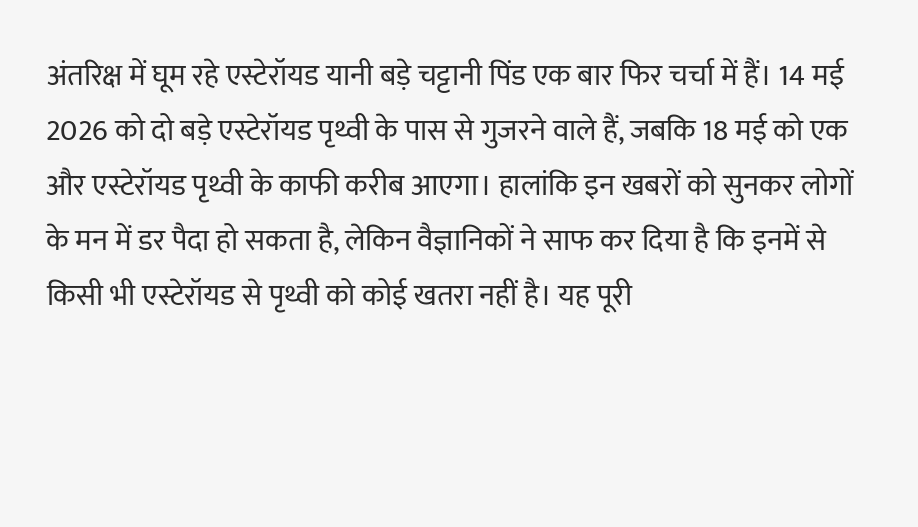अंतरिक्ष में घूम रहे एस्टेरॉयड यानी बड़े चट्टानी पिंड एक बार फिर चर्चा में हैं। 14 मई 2026 को दो बड़े एस्टेरॉयड पृथ्वी के पास से गुजरने वाले हैं, जबकि 18 मई को एक और एस्टेरॉयड पृथ्वी के काफी करीब आएगा। हालांकि इन खबरों को सुनकर लोगों के मन में डर पैदा हो सकता है, लेकिन वैज्ञानिकों ने साफ कर दिया है कि इनमें से किसी भी एस्टेरॉयड से पृथ्वी को कोई खतरा नहीं है। यह पूरी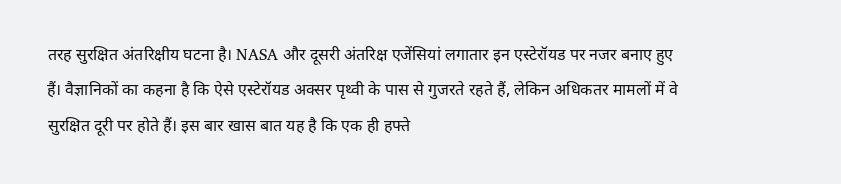तरह सुरक्षित अंतरिक्षीय घटना है। NASA और दूसरी अंतरिक्ष एजेंसियां लगातार इन एस्टेरॉयड पर नजर बनाए हुए हैं। वैज्ञानिकों का कहना है कि ऐसे एस्टेरॉयड अक्सर पृथ्वी के पास से गुजरते रहते हैं, लेकिन अधिकतर मामलों में वे सुरक्षित दूरी पर होते हैं। इस बार खास बात यह है कि एक ही हफ्ते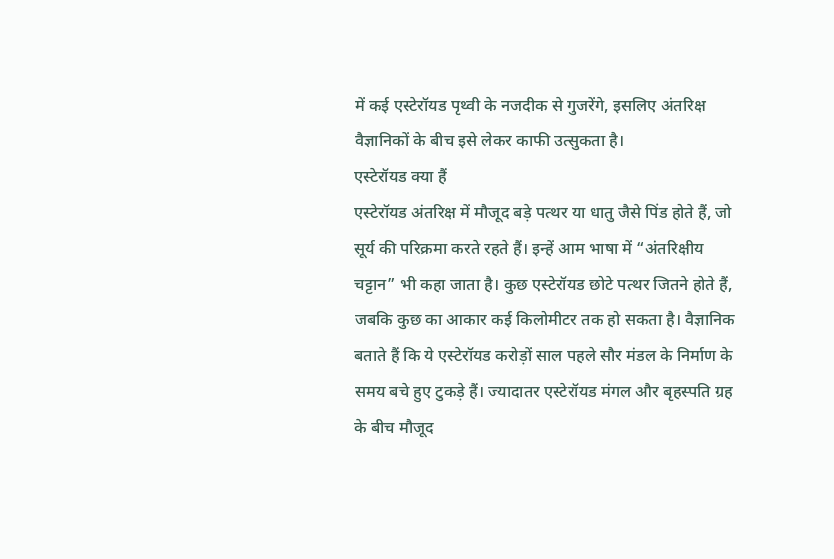में कई एस्टेरॉयड पृथ्वी के नजदीक से गुजरेंगे, इसलिए अंतरिक्ष वैज्ञानिकों के बीच इसे लेकर काफी उत्सुकता है।
एस्टेरॉयड क्या हैं
एस्टेरॉयड अंतरिक्ष में मौजूद बड़े पत्थर या धातु जैसे पिंड होते हैं, जो सूर्य की परिक्रमा करते रहते हैं। इन्हें आम भाषा में “अंतरिक्षीय चट्टान” भी कहा जाता है। कुछ एस्टेरॉयड छोटे पत्थर जितने होते हैं, जबकि कुछ का आकार कई किलोमीटर तक हो सकता है। वैज्ञानिक बताते हैं कि ये एस्टेरॉयड करोड़ों साल पहले सौर मंडल के निर्माण के समय बचे हुए टुकड़े हैं। ज्यादातर एस्टेरॉयड मंगल और बृहस्पति ग्रह के बीच मौजूद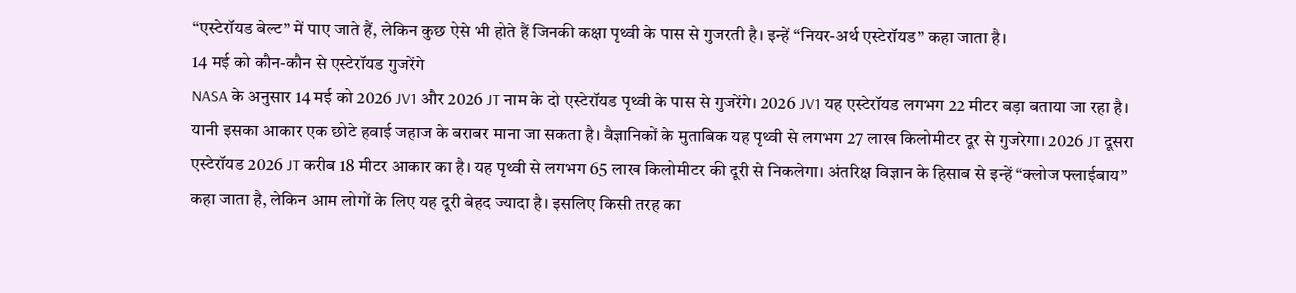“एस्टेरॉयड बेल्ट” में पाए जाते हैं, लेकिन कुछ ऐसे भी होते हैं जिनकी कक्षा पृथ्वी के पास से गुजरती है। इन्हें “नियर-अर्थ एस्टेरॉयड” कहा जाता है।
14 मई को कौन-कौन से एस्टेरॉयड गुजरेंगे
NASA के अनुसार 14 मई को 2026 JV1 और 2026 JT नाम के दो एस्टेरॉयड पृथ्वी के पास से गुजरेंगे। 2026 JV1 यह एस्टेरॉयड लगभग 22 मीटर बड़ा बताया जा रहा है। यानी इसका आकार एक छोटे हवाई जहाज के बराबर माना जा सकता है। वैज्ञानिकों के मुताबिक यह पृथ्वी से लगभग 27 लाख किलोमीटर दूर से गुजरेगा। 2026 JT दूसरा एस्टेरॉयड 2026 JT करीब 18 मीटर आकार का है। यह पृथ्वी से लगभग 65 लाख किलोमीटर की दूरी से निकलेगा। अंतरिक्ष विज्ञान के हिसाब से इन्हें “क्लोज फ्लाईबाय” कहा जाता है, लेकिन आम लोगों के लिए यह दूरी बेहद ज्यादा है। इसलिए किसी तरह का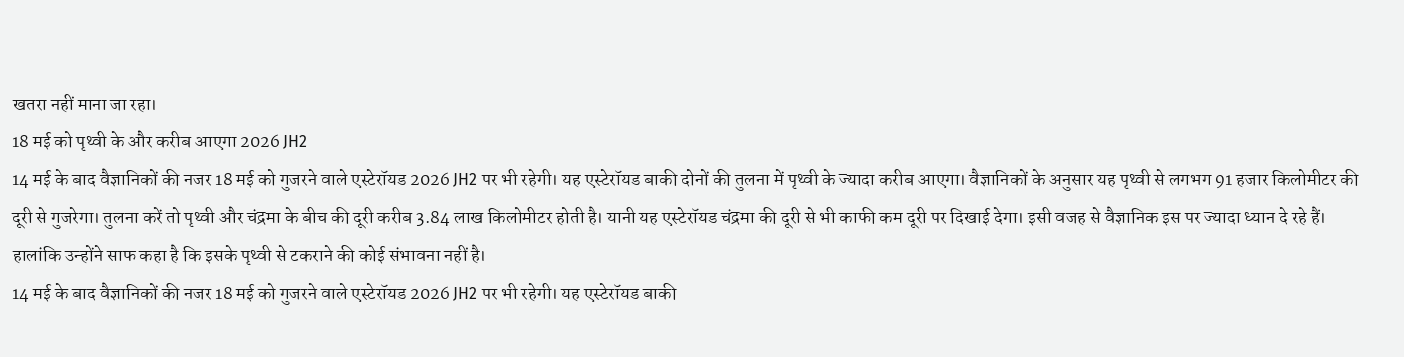खतरा नहीं माना जा रहा।
18 मई को पृथ्वी के और करीब आएगा 2026 JH2
14 मई के बाद वैज्ञानिकों की नजर 18 मई को गुजरने वाले एस्टेरॉयड 2026 JH2 पर भी रहेगी। यह एस्टेरॉयड बाकी दोनों की तुलना में पृथ्वी के ज्यादा करीब आएगा। वैज्ञानिकों के अनुसार यह पृथ्वी से लगभग 91 हजार किलोमीटर की दूरी से गुजरेगा। तुलना करें तो पृथ्वी और चंद्रमा के बीच की दूरी करीब 3.84 लाख किलोमीटर होती है। यानी यह एस्टेरॉयड चंद्रमा की दूरी से भी काफी कम दूरी पर दिखाई देगा। इसी वजह से वैज्ञानिक इस पर ज्यादा ध्यान दे रहे हैं। हालांकि उन्होंने साफ कहा है कि इसके पृथ्वी से टकराने की कोई संभावना नहीं है।
14 मई के बाद वैज्ञानिकों की नजर 18 मई को गुजरने वाले एस्टेरॉयड 2026 JH2 पर भी रहेगी। यह एस्टेरॉयड बाकी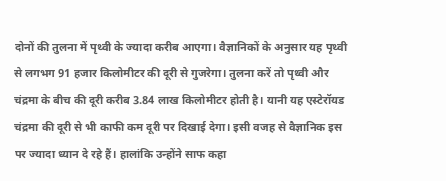दोनों की तुलना में पृथ्वी के ज्यादा करीब आएगा। वैज्ञानिकों के अनुसार यह पृथ्वी से लगभग 91 हजार किलोमीटर की दूरी से गुजरेगा। तुलना करें तो पृथ्वी और चंद्रमा के बीच की दूरी करीब 3.84 लाख किलोमीटर होती है। यानी यह एस्टेरॉयड चंद्रमा की दूरी से भी काफी कम दूरी पर दिखाई देगा। इसी वजह से वैज्ञानिक इस पर ज्यादा ध्यान दे रहे हैं। हालांकि उन्होंने साफ कहा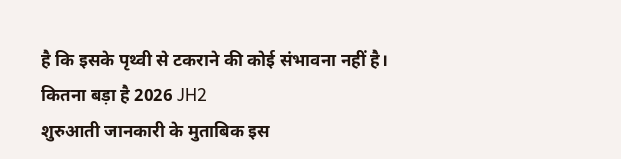है कि इसके पृथ्वी से टकराने की कोई संभावना नहीं है।
कितना बड़ा है 2026 JH2
शुरुआती जानकारी के मुताबिक इस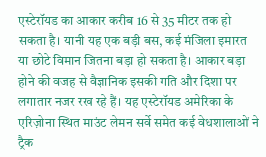एस्टेरॉयड का आकार करीब 16 से 35 मीटर तक हो सकता है। यानी यह एक बड़ी बस, कई मंजिला इमारत या छोटे विमान जितना बड़ा हो सकता है। आकार बड़ा होने की वजह से वैज्ञानिक इसकी गति और दिशा पर लगातार नजर रख रहे हैं। यह एस्टेरॉयड अमेरिका के एरिज़ोना स्थित माउंट लेमन सर्वे समेत कई वेधशालाओं ने ट्रैक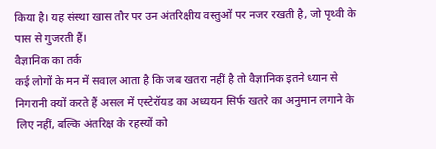किया है। यह संस्था खास तौर पर उन अंतरिक्षीय वस्तुओं पर नजर रखती है, जो पृथ्वी के पास से गुजरती हैं।
वैज्ञानिक का तर्क
कई लोगों के मन में सवाल आता है कि जब खतरा नहीं है तो वैज्ञानिक इतने ध्यान से निगरानी क्यों करते हैं असल में एस्टेरॉयड का अध्ययन सिर्फ खतरे का अनुमान लगाने के लिए नहीं, बल्कि अंतरिक्ष के रहस्यों को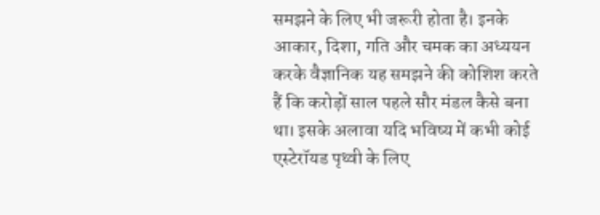समझने के लिए भी जरूरी होता है। इनके आकार, दिशा, गति और चमक का अध्ययन करके वैज्ञानिक यह समझने की कोशिश करते हैं कि करोड़ों साल पहले सौर मंडल कैसे बना था। इसके अलावा यदि भविष्य में कभी कोई एस्टेरॉयड पृथ्वी के लिए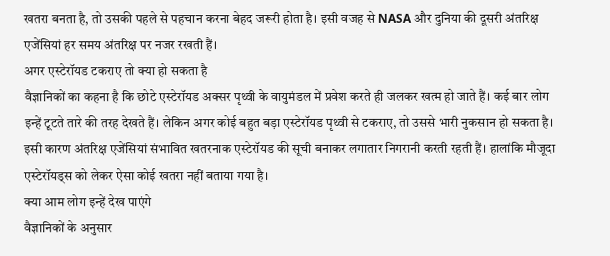खतरा बनता है, तो उसकी पहले से पहचान करना बेहद जरूरी होता है। इसी वजह से NASA और दुनिया की दूसरी अंतरिक्ष एजेंसियां हर समय अंतरिक्ष पर नजर रखती हैं।
अगर एस्टेरॉयड टकराए तो क्या हो सकता है
वैज्ञानिकों का कहना है कि छोटे एस्टेरॉयड अक्सर पृथ्वी के वायुमंडल में प्रवेश करते ही जलकर खत्म हो जाते हैं। कई बार लोग इन्हें टूटते तारे की तरह देखते हैं। लेकिन अगर कोई बहुत बड़ा एस्टेरॉयड पृथ्वी से टकराए, तो उससे भारी नुकसान हो सकता है। इसी कारण अंतरिक्ष एजेंसियां संभावित खतरनाक एस्टेरॉयड की सूची बनाकर लगातार निगरानी करती रहती हैं। हालांकि मौजूदा एस्टेरॉयड्स को लेकर ऐसा कोई खतरा नहीं बताया गया है।
क्या आम लोग इन्हें देख पाएंगे
वैज्ञानिकों के अनुसार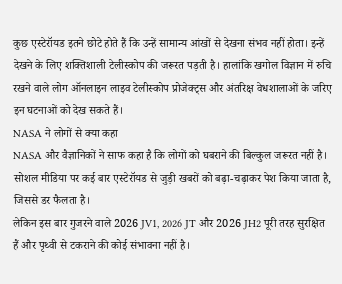कुछ एस्टेरॉयड इतने छोटे होते हैं कि उन्हें सामान्य आंखों से देखना संभव नहीं होता। इन्हें देखने के लिए शक्तिशाली टेलीस्कोप की जरूरत पड़ती है। हालांकि खगोल विज्ञान में रुचि रखने वाले लोग ऑनलाइन लाइव टेलीस्कोप प्रोजेक्ट्स और अंतरिक्ष वेधशालाओं के जरिए इन घटनाओं को देख सकते हैं।
NASA ने लोगों से क्या कहा
NASA और वैज्ञानिकों ने साफ कहा है कि लोगों को घबराने की बिल्कुल जरूरत नहीं है। सोशल मीडिया पर कई बार एस्टेरॉयड से जुड़ी खबरों को बढ़ा-चढ़ाकर पेश किया जाता है, जिससे डर फैलता है।
लेकिन इस बार गुजरने वाले 2026 JV1, 2026 JT और 2026 JH2 पूरी तरह सुरक्षित हैं और पृथ्वी से टकराने की कोई संभावना नहीं है।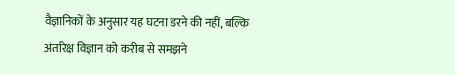वैज्ञानिकों के अनुसार यह घटना डरने की नहीं, बल्कि अंतरिक्ष विज्ञान को करीब से समझने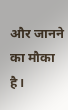और जानने का मौका है।